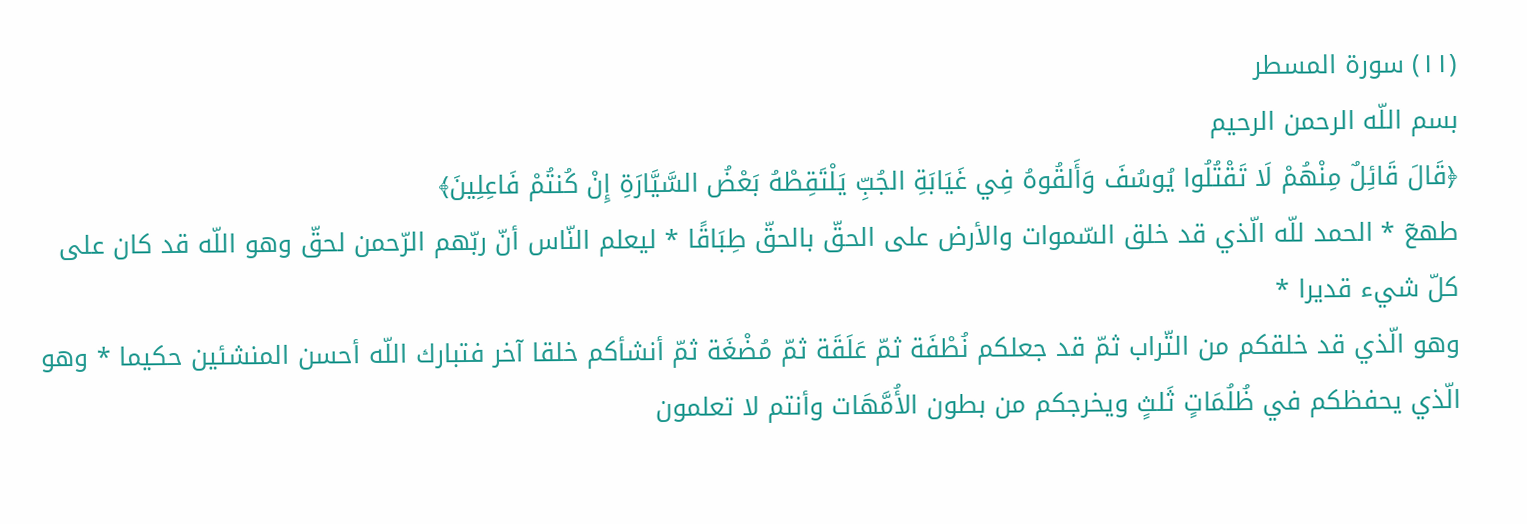(١١) سورة المسطر
بسم اللّه الرحمن الرحيم
﴿قَالَ قَائِلٌ مِنْهُمْ لَا تَقْتُلُوا يُوسُفَ وَأَلقُوهُ فِي غَيَابَةِ الجُبِّ يَلْتَقِطْهُ بَعْضُ السَّيَّارَةِ إِنْ كُنتُمْ فَاعِلِينَ﴾
طهعٓ * الحمد للّه الّذي قد خلق السّموات والأرض على الحقّ بالحقّ طِبَاقًا * ليعلم النّاس أنّ ربّهم الرّحمن لحقّ وهو اللّه قد كان على كلّ شيء قديرا *
وهو الّذي قد خلقكم من التّراب ثمّ قد جعلكم نُطْفَة ثمّ عَلَقَة ثمّ مُضْغَة ثمّ أنشأكم خلقا آخر فتبارك اللّه أحسن المنشئين حكيما * وهو الّذي یحفظكم في ظُلُمَاتٍ ثَلثٍ ويخرجكم من بطون الأُمَّهَات وأنتم لا تعلمون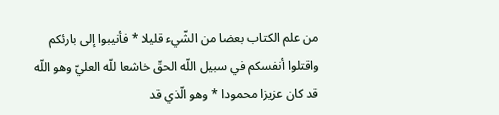من علم الكتاب بعضا من الشّيء قليلا * فأنيبوا إلى بارئكم واقتلوا أنفسكم في سبيل اللّه الحقّ خاشعا للّه العليّ وهو اللّه قد كان عزيزا محمودا * وهو الّذي قد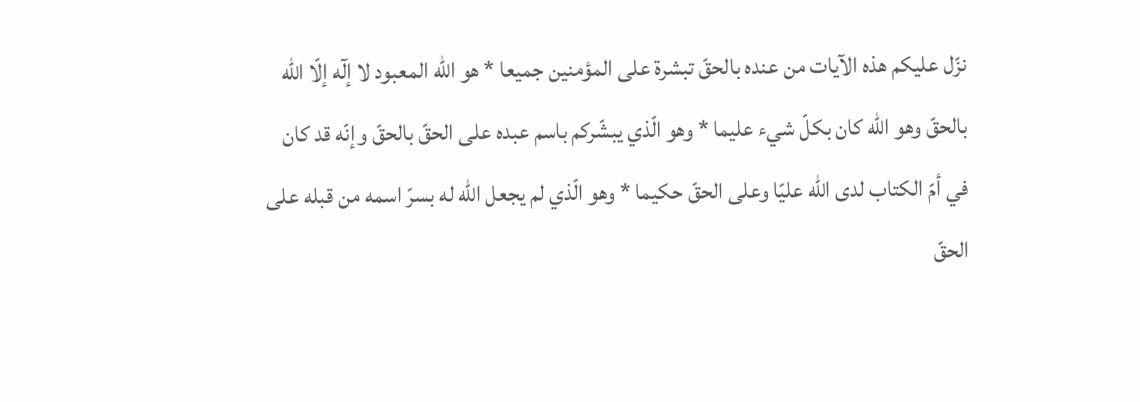نزّل عليكم هذه الآيات من عنده بالحقّ تبشرة على المؤمنين جميعا * هو اللّه المعبود لا إلٓه إلّا اللّه بالحقّ وهو اللّه كان بكلّ شيء عليما * وهو الّذي يبشّركم باسم عبده على الحقّ بالحقّ وإنّه قد كان في أمّ الكتاب لدى اللّه عليّا وعلى الحقّ حكيما * وهو الّذي لم يجعل اللّه له بسرّ اسمه من قبله على الحقّ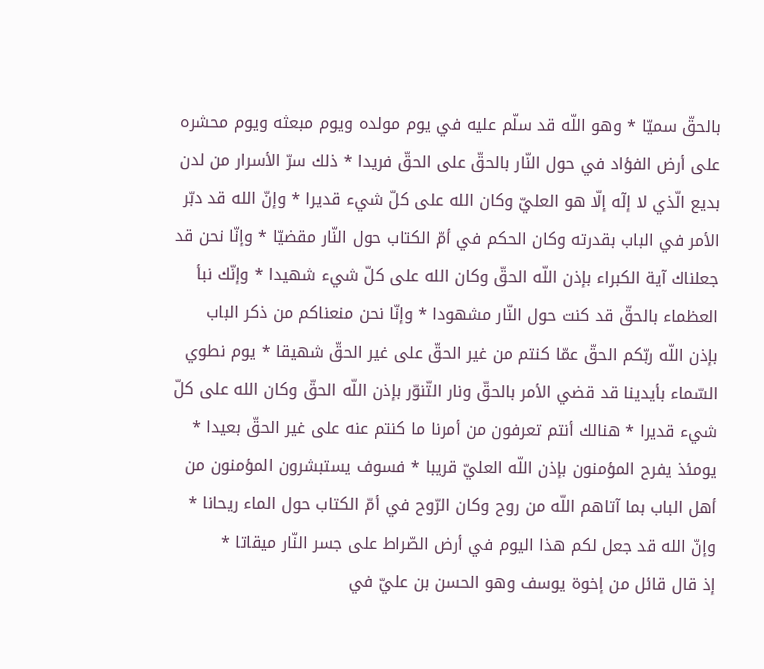بالحقّ سميّا * وهو اللّه قد سلّم عليه في يوم مولده ويوم مبعثه ويوم محشره على أرض الفؤاد في حول النّار بالحقّ على الحقّ فريدا * ذلك سرّ الأسرار من لدن بديع الّذي لا إلٓه إلّا هو العليّ وكان الله على كلّ شيء قديرا * وإنّ الله قد دبّر الأمر في الباب بقدرته وكان الحكم في أمّ الكتاب حول النّار مقضیّا * وإنّا نحن قد جعلناك آية الكبراء بإذن اللّه الحقّ وكان الله على كلّ شيء شهيدا * وإنّك نبأ العظماء بالحقّ قد كنت حول النّار مشهودا * وإنّا نحن منعناكم من ذكر الباب بإذن اللّه ربّكم الحقّ عمّا كنتم من غير الحقّ على غير الحقّ شهيقا * يوم نطوي السّماء بأيدينا قد قضي الأمر بالحقّ ونار التّنوّر بإذن اللّه الحقّ وكان الله على كلّ شيء قديرا * هنالك أنتم تعرفون من أمرنا ما كنتم عنه على غير الحقّ بعيدا * يومئذ يفرح المؤمنون بإذن اللّه العليّ قريبا * فسوف يستبشرون المؤمنون من أهل الباب بما آتاهم اللّه من روح وكان الرّوح في أمّ الكتاب حول الماء ريحانا * وإنّ الله قد جعل لكم هذا اليوم في أرض الصّراط على جسر النّار ميقاتا *
إذ قال قائل من إخوة يوسف وهو الحسن بن عليّ في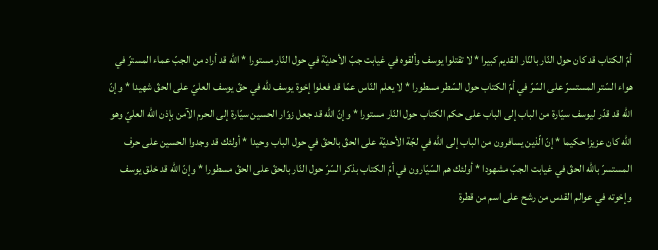أمّ الكتاب قد كان حول النّار بالنّار القديم كبيرا * لا تقتلوا يوسف وألقوه في غيابت جبّ الأحديّة في حول النّار مستورا * اللّه قد أراد من الجبّ عماء المسترّ في هواء السّتر المستسرّ على السّرّ في أمّ الكتاب حول السّطر مسطورا * لا يعلم النّاس عمّا قد فعلوا إخوة يوسف للّه في حقّ يوسف العليّ على الحقّ شهيدا * وإنّ الله قد قدّر ليوسف سيّارة من الباب إلى الباب على حكم الكتاب حول النّار مستورا * وإنّ الله قد جعل زوّار الحسين سيّارة إلى الحرم الآمن بإذن اللّه العليّ وهو اللّه كان عزيزا حكيما * إنّ الّذين يسافرون من الباب إلى اللّه في لجّة الأحديّة على الحقّ بالحقّ في حول الباب وحيدا * أولئك قد وجدوا الحسين على حرف المستسرّ باللّه الحقّ في غيابت الجبّ مشهودا * أولئك هم السّيّارون في أمّ الكتاب بذكر السّرّ حول النّار بالحقّ على الحقّ مسطورا * وإنّ الله قد خلق يوسف وإخوته في عوالم القدس من رشح على اسم من قطرة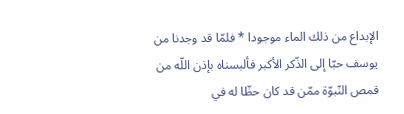الإبداع من ذلك الماء موجودا * فلمّا قد وجدنا من يوسف حبّا إلى الذّكر الأكبر فألبسناه بإذن اللّه من قمص النّبوّة ممّن قد كان حظّا له في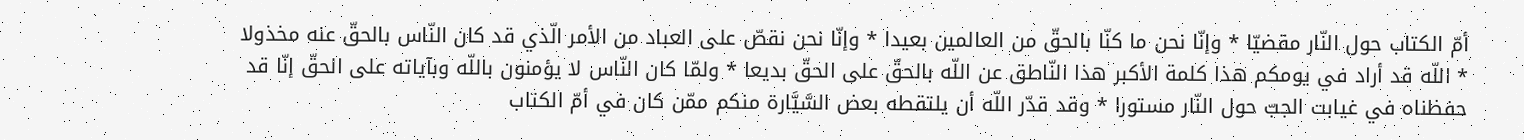أمّ الكتاب حول النّار مقضیّا * وإنّا نحن ما كنّا بالحقّ من العالمين بعيدا * وإنّا نحن نقصّ على العباد من الأمر الّذي قد كان النّاس بالحقّ عنه مخذولا * اللّه قد أراد في يومكم هذا كلمة الأكبر هذا النّاطق عن اللّه بالحقّ على الحقّ بديعا * ولمّا كان النّاس لا يؤمنون باللّه وبآياته على الحقّ إنّا قد حفظناه في غيابت الجبّ حول النّار مستورا * وقد قدّر اللّه أن يلتقطه بعض السَّيَّارة منكم ممّن كان في أمّ الكتاب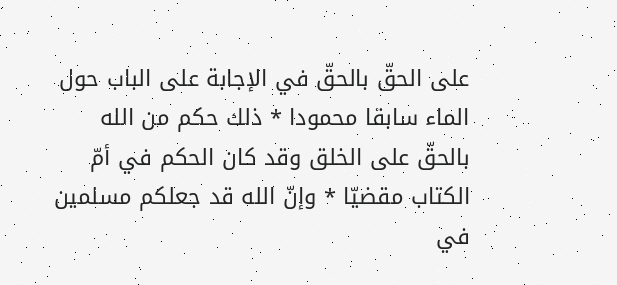على الحقّ بالحقّ في الإجابة على الباب حول الماء سابقا محمودا * ذلك حكم من الله بالحقّ على الخلق وقد كان الحكم في أمّ الكتاب مقضیّا * وإنّ الله قد جعلكم مسلمين في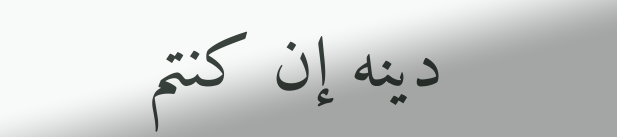دينه إن كنتم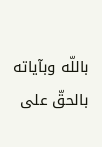باللّه وبآياته بالحقّ على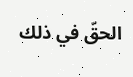الحقّ في ذلك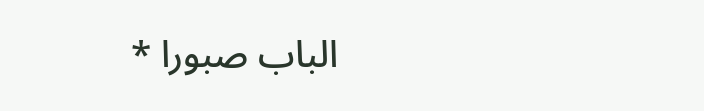الباب صبورا *